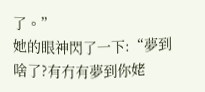了。”
她的眼神閃了一下:“夢到啥了?有冇有夢到你姥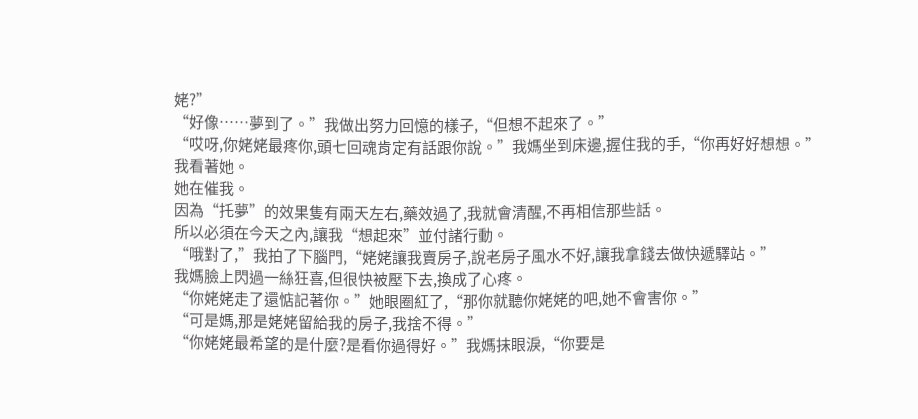姥?”
“好像……夢到了。”我做出努力回憶的樣子,“但想不起來了。”
“哎呀,你姥姥最疼你,頭七回魂肯定有話跟你說。”我媽坐到床邊,握住我的手,“你再好好想想。”
我看著她。
她在催我。
因為“托夢”的效果隻有兩天左右,藥效過了,我就會清醒,不再相信那些話。
所以必須在今天之內,讓我“想起來”並付諸行動。
“哦對了,”我拍了下腦門,“姥姥讓我賣房子,說老房子風水不好,讓我拿錢去做快遞驛站。”
我媽臉上閃過一絲狂喜,但很快被壓下去,換成了心疼。
“你姥姥走了還惦記著你。”她眼圈紅了,“那你就聽你姥姥的吧,她不會害你。”
“可是媽,那是姥姥留給我的房子,我捨不得。”
“你姥姥最希望的是什麼?是看你過得好。”我媽抹眼淚,“你要是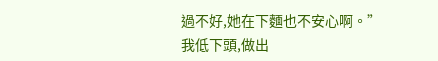過不好,她在下麵也不安心啊。”
我低下頭,做出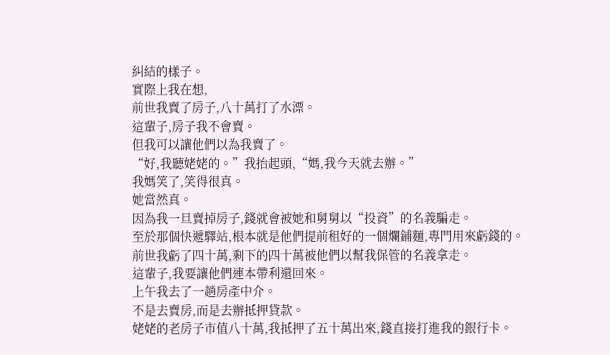糾結的樣子。
實際上我在想,
前世我賣了房子,八十萬打了水漂。
這輩子,房子我不會賣。
但我可以讓他們以為我賣了。
“好,我聽姥姥的。”我抬起頭,“媽,我今天就去辦。”
我媽笑了,笑得很真。
她當然真。
因為我一旦賣掉房子,錢就會被她和舅舅以“投資”的名義騙走。
至於那個快遞驛站,根本就是他們提前租好的一個爛鋪麵,專門用來虧錢的。
前世我虧了四十萬,剩下的四十萬被他們以幫我保管的名義拿走。
這輩子,我要讓他們連本帶利還回來。
上午我去了一趟房產中介。
不是去賣房,而是去辦抵押貸款。
姥姥的老房子市值八十萬,我抵押了五十萬出來,錢直接打進我的銀行卡。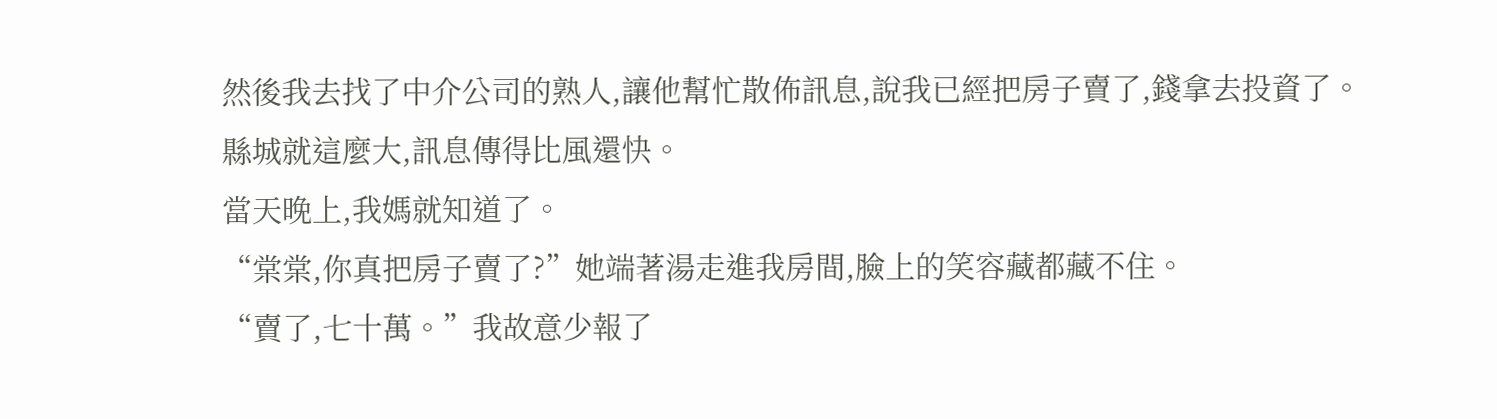然後我去找了中介公司的熟人,讓他幫忙散佈訊息,說我已經把房子賣了,錢拿去投資了。
縣城就這麼大,訊息傳得比風還快。
當天晚上,我媽就知道了。
“棠棠,你真把房子賣了?”她端著湯走進我房間,臉上的笑容藏都藏不住。
“賣了,七十萬。”我故意少報了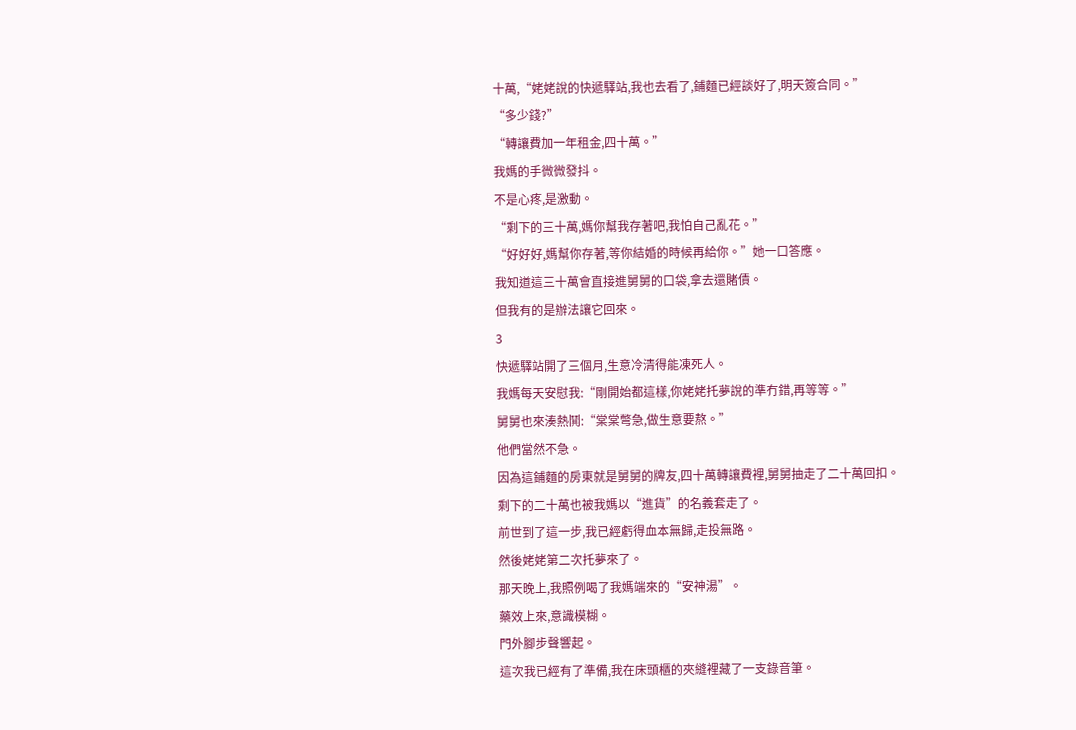十萬,“姥姥說的快遞驛站,我也去看了,鋪麵已經談好了,明天簽合同。”
“多少錢?”
“轉讓費加一年租金,四十萬。”
我媽的手微微發抖。
不是心疼,是激動。
“剩下的三十萬,媽你幫我存著吧,我怕自己亂花。”
“好好好,媽幫你存著,等你結婚的時候再給你。”她一口答應。
我知道這三十萬會直接進舅舅的口袋,拿去還賭債。
但我有的是辦法讓它回來。
3
快遞驛站開了三個月,生意冷清得能凍死人。
我媽每天安慰我:“剛開始都這樣,你姥姥托夢說的準冇錯,再等等。”
舅舅也來湊熱鬨:“棠棠彆急,做生意要熬。”
他們當然不急。
因為這鋪麵的房東就是舅舅的牌友,四十萬轉讓費裡,舅舅抽走了二十萬回扣。
剩下的二十萬也被我媽以“進貨”的名義套走了。
前世到了這一步,我已經虧得血本無歸,走投無路。
然後姥姥第二次托夢來了。
那天晚上,我照例喝了我媽端來的“安神湯”。
藥效上來,意識模糊。
門外腳步聲響起。
這次我已經有了準備,我在床頭櫃的夾縫裡藏了一支錄音筆。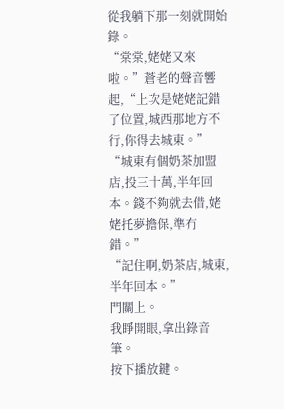從我躺下那一刻就開始錄。
“棠棠,姥姥又來啦。”蒼老的聲音響起,“上次是姥姥記錯了位置,城西那地方不行,你得去城東。”
“城東有個奶茶加盟店,投三十萬,半年回本。錢不夠就去借,姥姥托夢擔保,準冇錯。”
“記住啊,奶茶店,城東,半年回本。”
門關上。
我睜開眼,拿出錄音筆。
按下播放鍵。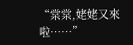“棠棠,姥姥又來啦……”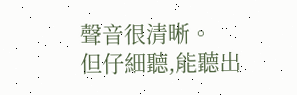聲音很清晰。
但仔細聽,能聽出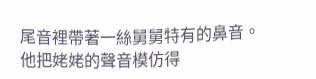尾音裡帶著一絲舅舅特有的鼻音。
他把姥姥的聲音模仿得